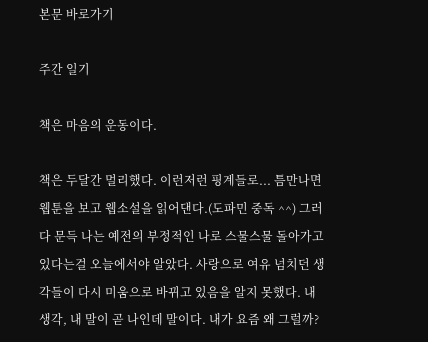본문 바로가기

주간 일기

책은 마음의 운동이다.

책은 두달간 멀리했다. 이런저런 핑계들로... 틈만나면 웹툰을 보고 웹소설을 읽어댄다.(도파민 중독 ^^) 그러다 문득 나는 예전의 부정적인 나로 스물스물 돌아가고 있다는걸 오늘에서야 알았다. 사랑으로 여유 넘치던 생각들이 다시 미움으로 바뀌고 있음을 알지 못했다. 내 생각, 내 말이 곧 나인데 말이다. 내가 요즘 왜 그럴까?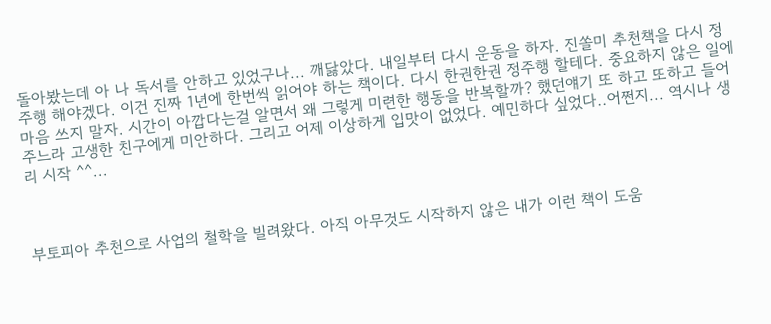돌아봤는데 아 나 독서를 안하고 있었구나... 깨닳았다. 내일부터 다시 운동을 하자. 진쏠미 추천책을 다시 정주행 해야겠다. 이건 진짜 1년에 한번씩 읽어야 하는 책이다. 다시 한권한권 정주행 할테다. 중요하지 않은 일에 마음 쓰지 말자. 시간이 아깝다는걸 알면서 왜 그렇게 미련한 행동을 반복할까? 했던얘기 또 하고 또하고 들어주느라 고생한 친구에게 미안하다. 그리고 어제 이상하게 입맛이 없었다. 예민하다 싶었다..어쩐지... 역시나 생리 시작 ^^...



부토피아 추천으로 사업의 철학을 빌려왔다. 아직 아무것도 시작하지 않은 내가 이런 책이 도움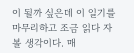이 될까 싶은데 이 일기를 마무리하고 조금 읽다 자 볼 생각이다. 매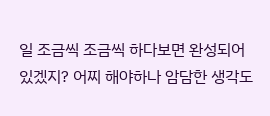일 조금씩 조금씩 하다보면 완성되어 있겠지? 어찌 해야하나 암담한 생각도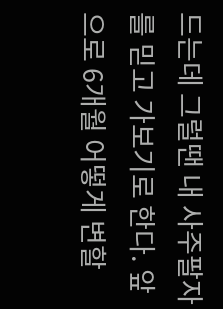드는데 그럴땐 내 사주팔자를 믿고 가보기로 한다. 앞으로 6개월 어떻게 변할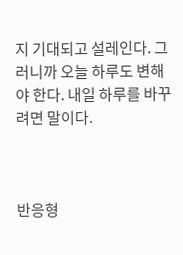지 기대되고 설레인다. 그러니까 오늘 하루도 변해야 한다. 내일 하루를 바꾸려면 말이다.



반응형